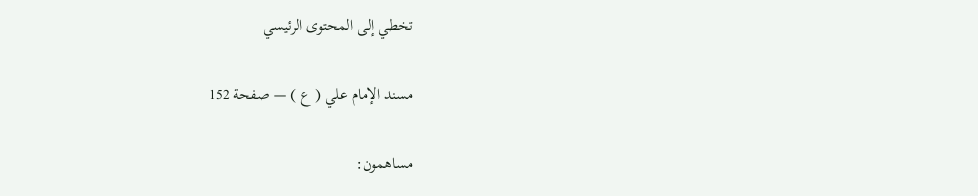تخطي إلى المحتوى الرئيسي

مسند الإمام علي ( ع ) — صفحة 152

مساهمون: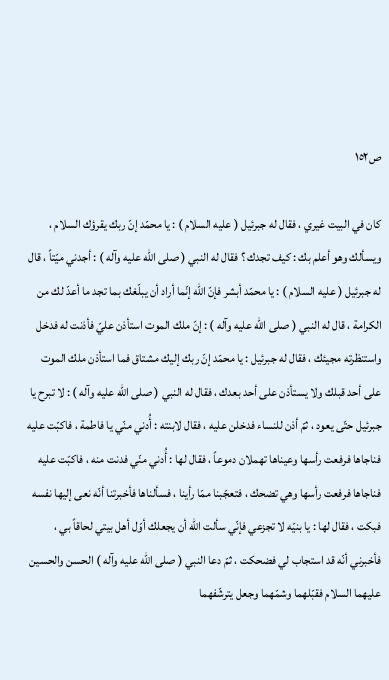ص١٥٢

كان في البيت غيري ، فقال له جبرئيل ( عليه السلام ) : يا محمّد إنّ ربك يقرؤك السلام ، ويسألك وهو أعلم بك : كيف تجدك ؟ فقال له النبي ( صلى الله عليه وآله ) : أجدني ميّتاً ، قال له جبرئيل ( عليه السلام ) : يا محمّد أبشر فإنّ الله إنّما أراد أن يبلّغك بما تجد ما أعدّ لك من الكرامة ، قال له النبي ( صلى الله عليه وآله ) : إنّ ملك الموت استأذن عليّ فأذنت له فدخل واستنظرته مجيئك ، فقال له جبرئيل : يا محمّد إنّ ربك إليك مشتاق فما استأذن ملك الموت على أحد قبلك ولا يستأذن على أحد بعدك ، فقال له النبي ( صلى الله عليه وآله ) : لا تبرح يا جبرئيل حتّى يعود ، ثمّ أذن للنساء فدخلن عليه ، فقال لابنته : أُدني منّي يا فاطمة ، فاكبّت عليه فناجاها فرفعت رأسها وعيناها تهملان دموعاً ، فقال لها : أُدني منّي فدنت منه ، فاكبّت عليه فناجاها فرفعت رأسها وهي تضحك ، فتعجّبنا ممّا رأينا ، فسألناها فأخبرتنا أنّه نعى إليها نفسه فبكت ، فقال لها : يا بنيّه لا تجزعي فإنّي سألت الله أن يجعلك أوّل أهل بيتي لحاقاً بي ، فأخبرني أنّه قد استجاب لي فضحكت ، ثمّ دعا النبي ( صلى الله عليه وآله ) الحسن والحسين عليهما السلام فقبّلهما وشمّهما وجعل يترشّفهما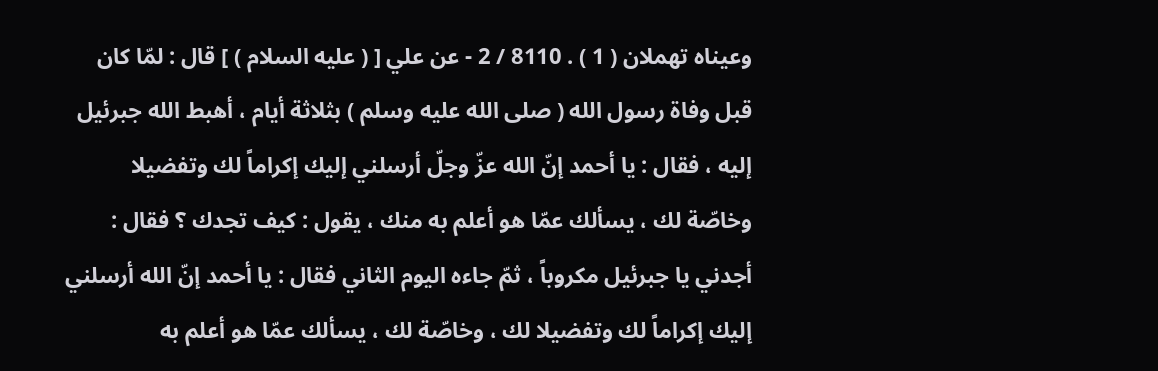وعيناه تهملان ( 1 ) . 8110 / 2 - عن علي [ ( عليه السلام ) ] قال : لمّا كان قبل وفاة رسول الله ( صلى الله عليه وسلم ) بثلاثة أيام ، أهبط الله جبرئيل إليه ، فقال : يا أحمد إنّ الله عزّ وجلّ أرسلني إليك إكراماً لك وتفضيلا وخاصّة لك ، يسألك عمّا هو أعلم به منك ، يقول : كيف تجدك ؟ فقال : أجدني يا جبرئيل مكروباً ، ثمّ جاءه اليوم الثاني فقال : يا أحمد إنّ الله أرسلني إليك إكراماً لك وتفضيلا لك ، وخاصّة لك ، يسألك عمّا هو أعلم به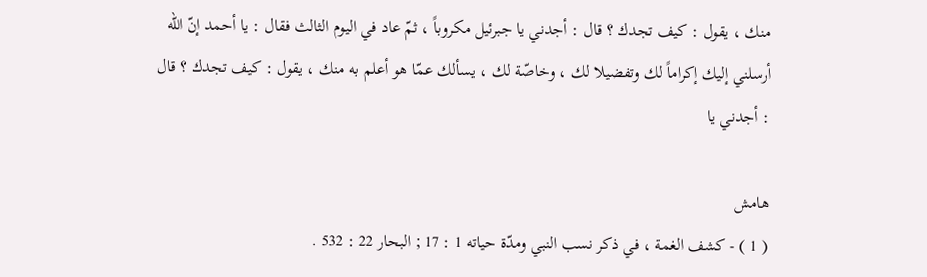منك ، يقول : كيف تجدك ؟ قال : أجدني يا جبرئيل مكروباً ، ثمّ عاد في اليوم الثالث فقال : يا أحمد إنّ الله أرسلني إليك إكراماً لك وتفضيلا لك ، وخاصّة لك ، يسألك عمّا هو أعلم به منك ، يقول : كيف تجدك ؟ قال : أجدني يا

هامش
( 1 ) - كشف الغمة ، في ذكر نسب النبي ومدّة حياته 1 : 17 ; البحار 22 : 532 .